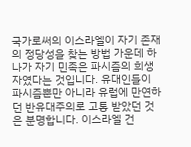국가로써의 이스라엘이 자기 존재의 정당성을 찾는 방법 가운데 하나가 자기 민족은 파시즘의 희생자였다는 것입니다. 유대인들이 파시즘뿐만 아니라 유럽에 만연하던 반유대주의로 고통 받았던 것은 분명합니다. 이스라엘 건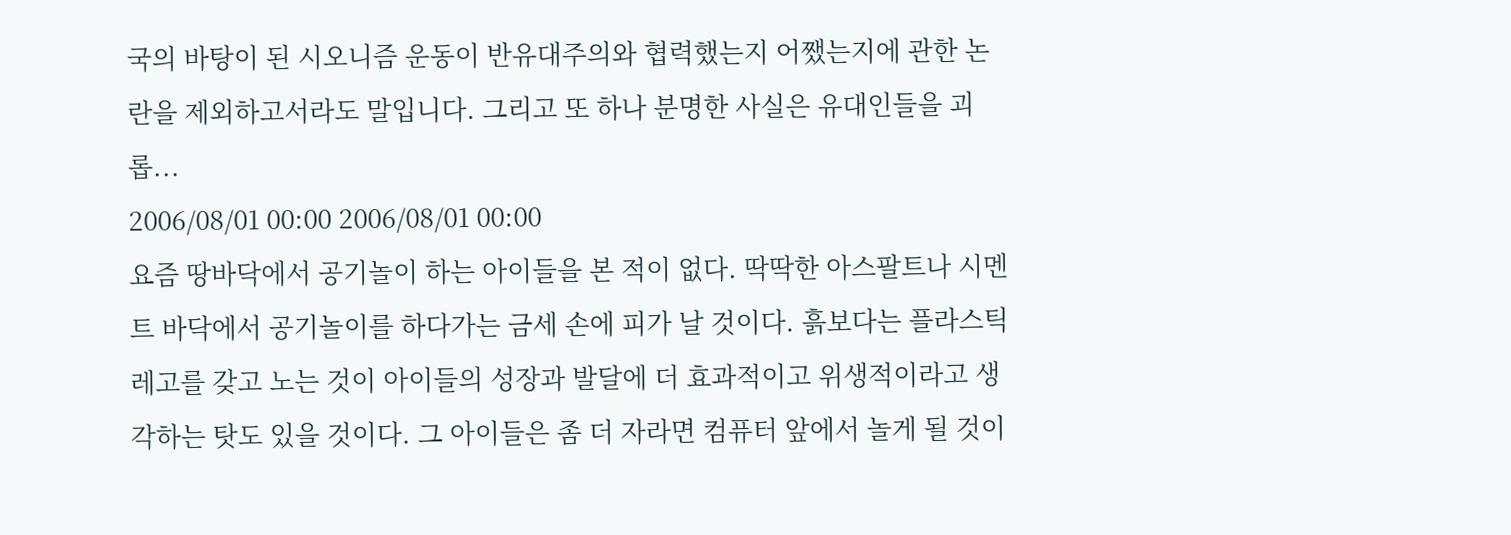국의 바탕이 된 시오니즘 운동이 반유대주의와 협력했는지 어쨌는지에 관한 논란을 제외하고서라도 말입니다. 그리고 또 하나 분명한 사실은 유대인들을 괴롭...
2006/08/01 00:00 2006/08/01 00:00
요즘 땅바닥에서 공기놀이 하는 아이들을 본 적이 없다. 딱딱한 아스팔트나 시멘트 바닥에서 공기놀이를 하다가는 금세 손에 피가 날 것이다. 흙보다는 플라스틱 레고를 갖고 노는 것이 아이들의 성장과 발달에 더 효과적이고 위생적이라고 생각하는 탓도 있을 것이다. 그 아이들은 좀 더 자라면 컴퓨터 앞에서 놀게 될 것이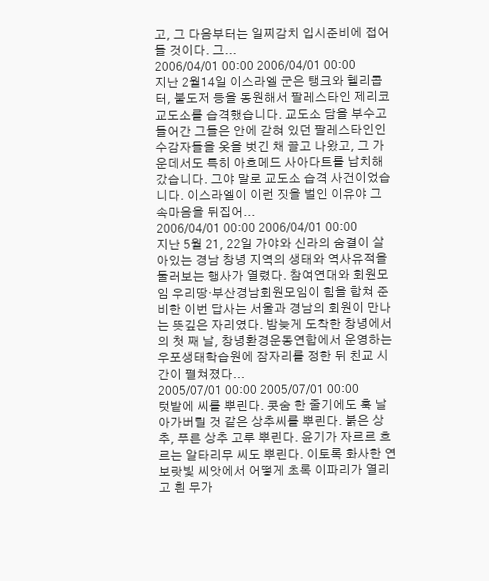고, 그 다음부터는 일찌감치 입시준비에 접어들 것이다. 그...
2006/04/01 00:00 2006/04/01 00:00
지난 2월14일 이스라엘 군은 탱크와 헬리콥터, 불도저 등을 동원해서 팔레스타인 제리코 교도소를 습격했습니다. 교도소 담을 부수고 들어간 그들은 안에 갇혀 있던 팔레스타인인 수감자들을 옷을 벗긴 채 끌고 나왔고, 그 가운데서도 특히 아흐메드 사아다트를 납치해 갔습니다. 그야 말로 교도소 습격 사건이었습니다. 이스라엘이 이런 짓을 벌인 이유야 그 속마음을 뒤집어...
2006/04/01 00:00 2006/04/01 00:00
지난 5월 21, 22일 가야와 신라의 숨결이 살아있는 경남 창녕 지역의 생태와 역사유적을 둘러보는 행사가 열렸다. 참여연대와 회원모임 우리땅·부산경남회원모임이 힘을 합쳐 준비한 이번 답사는 서울과 경남의 회원이 만나는 뜻깊은 자리였다. 밤늦게 도착한 창녕에서의 첫 째 날, 창녕환경운동연합에서 운영하는 우포생태학습원에 잠자리를 정한 뒤 친교 시간이 펼쳐졌다...
2005/07/01 00:00 2005/07/01 00:00
텃밭에 씨를 뿌린다. 콧숨 한 줄기에도 훅 날아가버릴 것 같은 상추씨를 뿌린다. 붉은 상추, 푸른 상추 고루 뿌린다. 윤기가 자르르 흐르는 알타리무 씨도 뿌린다. 이토록 화사한 연보랏빛 씨앗에서 어떻게 초록 이파리가 열리고 흰 무가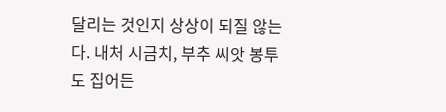달리는 것인지 상상이 되질 않는다. 내처 시금치, 부추 씨앗 봉투도 집어든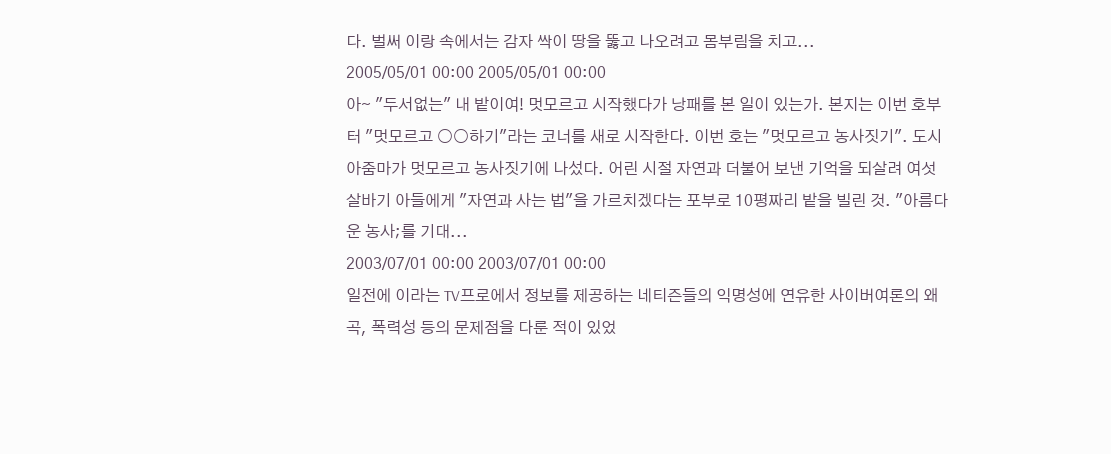다. 벌써 이랑 속에서는 감자 싹이 땅을 뚫고 나오려고 몸부림을 치고...
2005/05/01 00:00 2005/05/01 00:00
아∼ "두서없는" 내 밭이여! 멋모르고 시작했다가 낭패를 본 일이 있는가. 본지는 이번 호부터 "멋모르고 ○○하기"라는 코너를 새로 시작한다. 이번 호는 "멋모르고 농사짓기". 도시 아줌마가 멋모르고 농사짓기에 나섰다. 어린 시절 자연과 더불어 보낸 기억을 되살려 여섯 살바기 아들에게 "자연과 사는 법"을 가르치겠다는 포부로 10평짜리 밭을 빌린 것. "아름다운 농사;를 기대...
2003/07/01 00:00 2003/07/01 00:00
일전에 이라는 TV프로에서 정보를 제공하는 네티즌들의 익명성에 연유한 사이버여론의 왜곡, 폭력성 등의 문제점을 다룬 적이 있었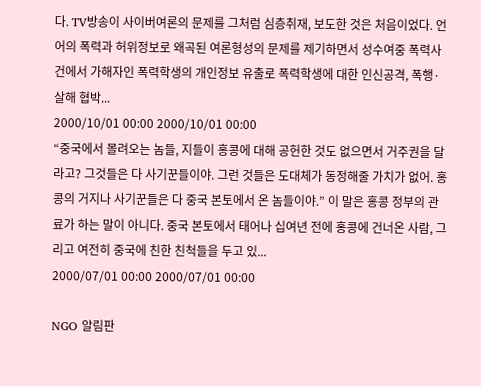다. TV방송이 사이버여론의 문제를 그처럼 심층취재, 보도한 것은 처음이었다. 언어의 폭력과 허위정보로 왜곡된 여론형성의 문제를 제기하면서 성수여중 폭력사건에서 가해자인 폭력학생의 개인정보 유출로 폭력학생에 대한 인신공격, 폭행·살해 협박...
2000/10/01 00:00 2000/10/01 00:00
“중국에서 몰려오는 놈들, 지들이 홍콩에 대해 공헌한 것도 없으면서 거주권을 달라고? 그것들은 다 사기꾼들이야. 그런 것들은 도대체가 동정해줄 가치가 없어. 홍콩의 거지나 사기꾼들은 다 중국 본토에서 온 놈들이야.” 이 말은 홍콩 정부의 관료가 하는 말이 아니다. 중국 본토에서 태어나 십여년 전에 홍콩에 건너온 사람, 그리고 여전히 중국에 친한 친척들을 두고 있...
2000/07/01 00:00 2000/07/01 00:00

NGO 알림판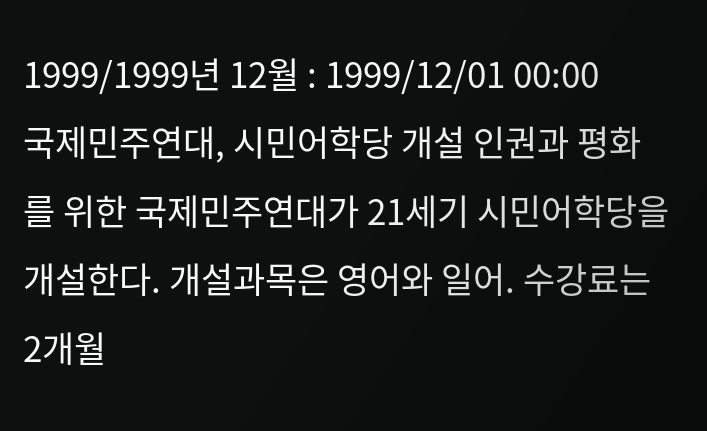1999/1999년 12월 : 1999/12/01 00:00
국제민주연대, 시민어학당 개설 인권과 평화를 위한 국제민주연대가 21세기 시민어학당을 개설한다. 개설과목은 영어와 일어. 수강료는 2개월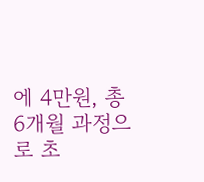에 4만원, 총 6개월 과정으로 초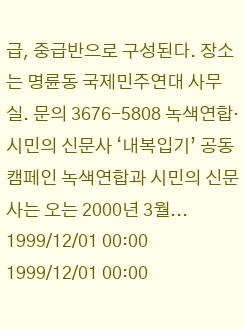급, 중급반으로 구성된다. 장소는 명륜동 국제민주연대 사무실. 문의 3676-5808 녹색연합·시민의 신문사 ‘내복입기’ 공동캠페인 녹색연합과 시민의 신문사는 오는 2000년 3월...
1999/12/01 00:00 1999/12/01 00:00